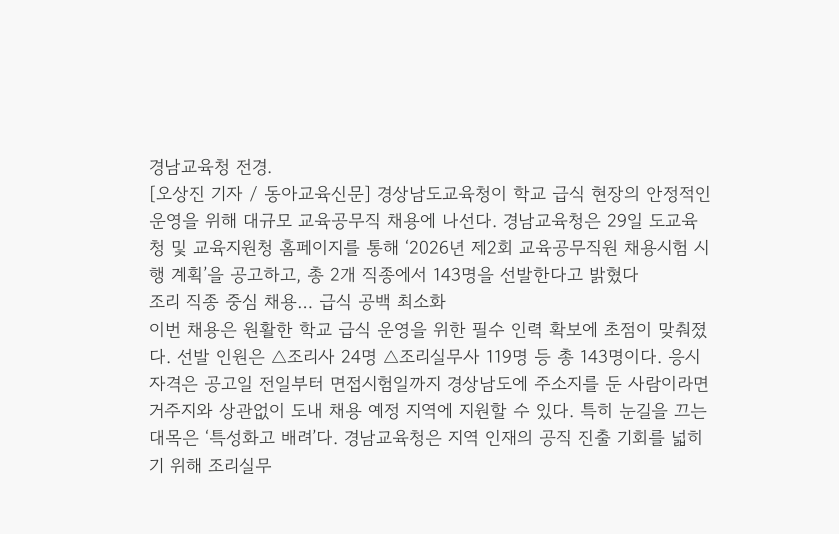경남교육청 전경.
[오상진 기자 / 동아교육신문] 경상남도교육청이 학교 급식 현장의 안정적인 운영을 위해 대규모 교육공무직 채용에 나선다. 경남교육청은 29일 도교육청 및 교육지원청 홈페이지를 통해 ‘2026년 제2회 교육공무직원 채용시험 시행 계획’을 공고하고, 총 2개 직종에서 143명을 선발한다고 밝혔다
조리 직종 중심 채용… 급식 공백 최소화
이번 채용은 원활한 학교 급식 운영을 위한 필수 인력 확보에 초점이 맞춰졌다. 선발 인원은 △조리사 24명 △조리실무사 119명 등 총 143명이다. 응시 자격은 공고일 전일부터 면접시험일까지 경상남도에 주소지를 둔 사람이라면 거주지와 상관없이 도내 채용 예정 지역에 지원할 수 있다. 특히 눈길을 끄는 대목은 ‘특성화고 배려’다. 경남교육청은 지역 인재의 공직 진출 기회를 넓히기 위해 조리실무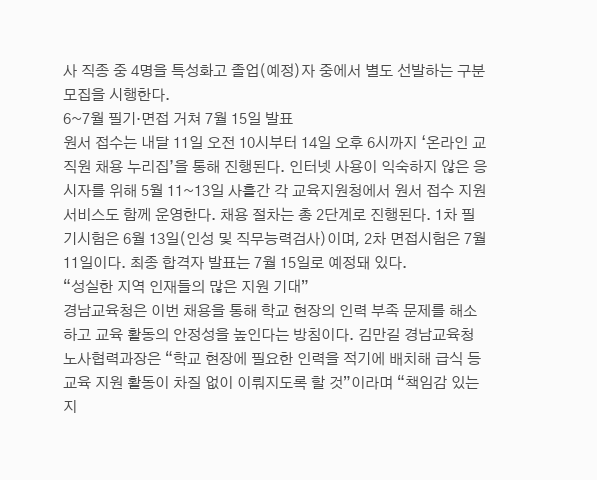사 직종 중 4명을 특성화고 졸업(예정)자 중에서 별도 선발하는 구분 모집을 시행한다.
6~7월 필기·면접 거쳐 7월 15일 발표
원서 접수는 내달 11일 오전 10시부터 14일 오후 6시까지 ‘온라인 교직원 채용 누리집’을 통해 진행된다. 인터넷 사용이 익숙하지 않은 응시자를 위해 5월 11~13일 사흘간 각 교육지원청에서 원서 접수 지원 서비스도 함께 운영한다. 채용 절차는 총 2단계로 진행된다. 1차 필기시험은 6월 13일(인성 및 직무능력검사)이며, 2차 면접시험은 7월 11일이다. 최종 합격자 발표는 7월 15일로 예정돼 있다.
“성실한 지역 인재들의 많은 지원 기대”
경남교육청은 이번 채용을 통해 학교 현장의 인력 부족 문제를 해소하고 교육 활동의 안정성을 높인다는 방침이다. 김만길 경남교육청 노사협력과장은 “학교 현장에 필요한 인력을 적기에 배치해 급식 등 교육 지원 활동이 차질 없이 이뤄지도록 할 것”이라며 “책임감 있는 지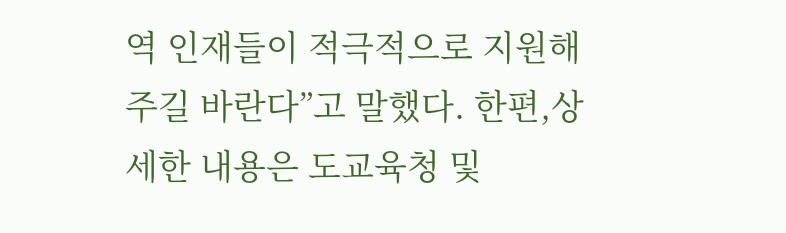역 인재들이 적극적으로 지원해 주길 바란다”고 말했다. 한편,상세한 내용은 도교육청 및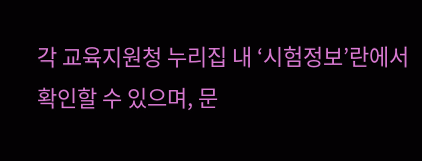각 교육지원청 누리집 내 ‘시험정보’란에서 확인할 수 있으며, 문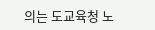의는 도교육청 노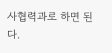사협력과로 하면 된다.